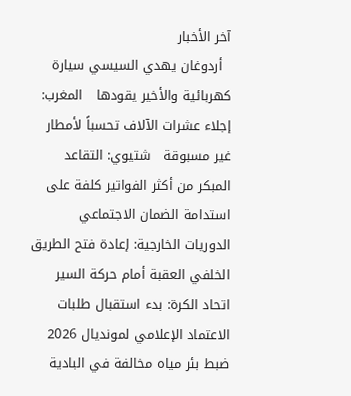آخر الأخبار
  أردوغان يهدي السيسي سيارة كهربائية والأخير يقودها   المغرب: إجلاء عشرات الآلاف تحسباً لأمطار غير مسبوقة   شتيوي: التقاعد المبكر من أكثر الفواتير كلفة على استدامة الضمان الاجتماعي   الدوريات الخارجية: إعادة فتح الطريق الخلفي العقبة أمام حركة السير   اتحاد الكرة: بدء استقبال طلبات الاعتماد الإعلامي لمونديال 2026   ضبط بئر مياه مخالفة في البادية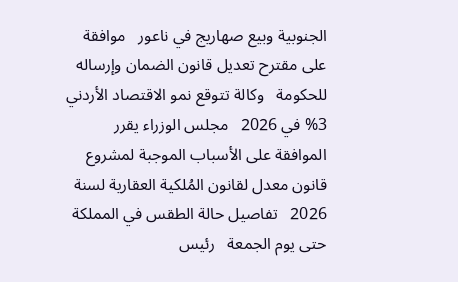الجنوبية وبيع صهاريج في ناعور   موافقة على مقترح تعديل قانون الضمان وإرساله للحكومة   وكالة تتوقع نمو الاقتصاد الأردني 3% في 2026   مجلس الوزراء يقرر الموافقة على الأسباب الموجبة لمشروع قانون معدل لقانون المُلكية العقارية لسنة 2026   تفاصيل حالة الطقس في المملكة حتى يوم الجمعة   رئيس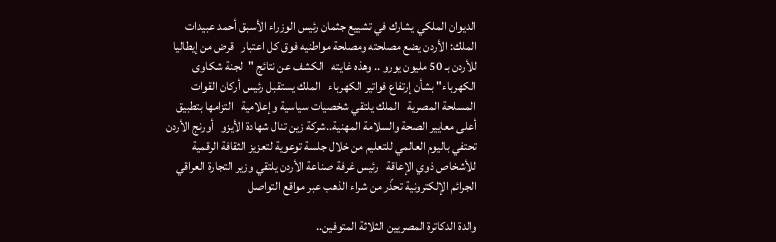الديوان الملكي يشارك في تشييع جثمان رئيس الوزراء الأسبق أحمد عبيدات   الملك: الأردن يضع مصلحته ومصلحة مواطنيه فوق كل اعتبار   قرض من إيطاليا للأردن بـ 50 مليون يورو .. وهذه غايته   الكشف عن نتائج "لجنة شكاوى الكهرباء" بشأن إرتفاع فواتير الكهرباء   الملك يستقبل رئيس أركان القوات المسلحة المصرية   الملك يلتقي شخصيات سياسية وإعلامية   التزامها بتطبيق أعلى معايير الصحة والسلامة المهنية..شركة زين تنال شهادة الأيزو   أورنج الأردن تحتفي باليوم العالمي للتعليم من خلال جلسة توعوية لتعزيز الثقافة الرقمية للأشخاص ذوي الإعاقة   رئيس غرفة صناعة الأردن يلتقي وزير التجارة العراقي   الجرائم الإلكترونية تحذّر من شراء الذهب عبر مواقع التواصل

والدة الدكاترة المصريين الثلاثة المتوفين..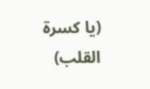(يا كسرة القلب)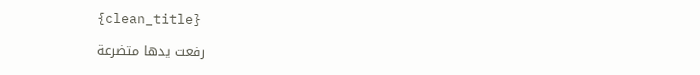{clean_title}

رفعت يدها متضرعة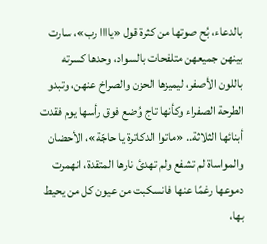بالدعاء، بُح صوتها من كثرة قول «ياااا رب»، سارت بينهن جميعهن متلفحات بالسواد، وحدها كسرته باللون الأصفر، ليميزها الحزن والصراخ عنهن، وتبدو الطرحة الصفراء وكأنها تاج وُضع فوق رأسها يوم فقدت أبنائها الثلاثة.. «ماتوا الدكاترة يا حاجّة»، الأحضان والمواساة لم تشفع ولم تهدئ نارها المتقدة، انهمرت دموعها رغمًا عنها فانسكبت من عيون كل من يحيط بها،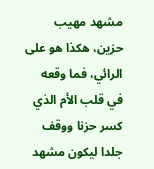مشهد مهيب حزين، هكذا هو على الرائي، فما وقعه في قلب الأم الذي كسر حزنا ووقف جلدا ليكون مشهد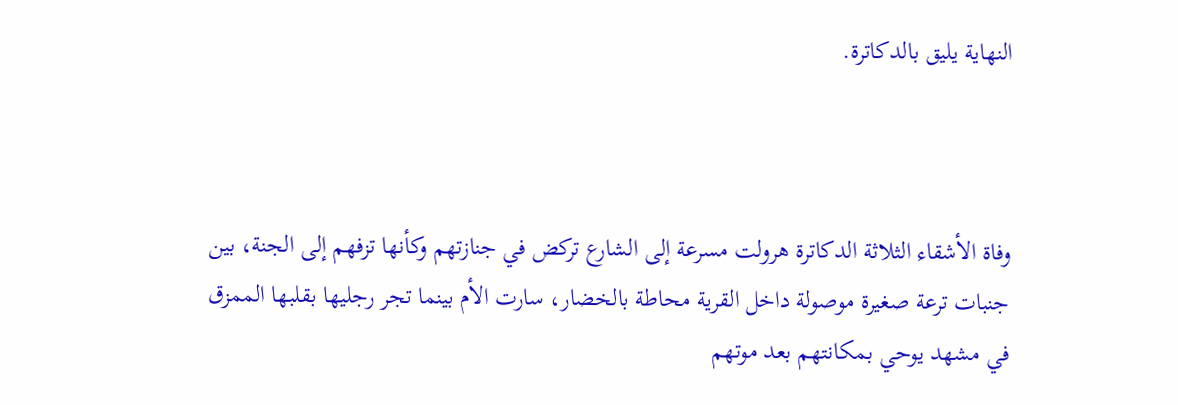النهاية يليق بالدكاترة.



وفاة الأشقاء الثلاثة الدكاترة هرولت مسرعة إلى الشارع تركض في جنازتهم وكأنها تزفهم إلى الجنة، بين جنبات ترعة صغيرة موصولة داخل القرية محاطة بالخضار، سارت الأم بينما تجر رجليها بقلبها الممزق في مشهد يوحي بمكانتهم بعد موتهم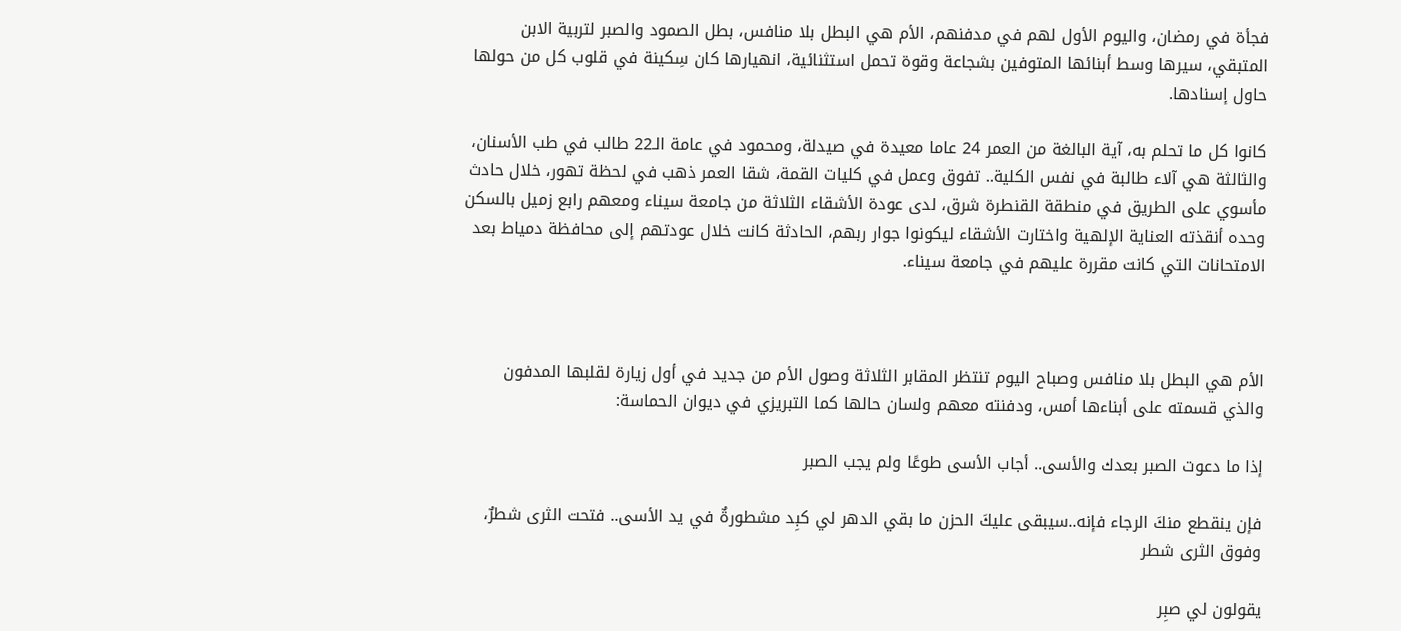فجأة في رمضان، واليوم الأول لهم في مدفنهم، الأم هي البطل بلا منافس، بطل الصمود والصبر لتربية الابن المتبقي، سيرها وسط أبنائها المتوفين بشجاعة وقوة تحمل استثنائية، انهيارها كان سِكينة في قلوب كل من حولها حاول إسنادها.

كانوا كل ما تحلم به، آية البالغة من العمر 24 عاما معيدة في صيدلة، ومحمود في عامة الـ22 طالب في طب الأسنان، والثالثة هي آلاء طالبة في نفس الكلية.. تفوق وعمل في كليات القمة، شقا العمر ذهب في لحظة تهور، خلال حادث مأسوي على الطريق في منطقة القنطرة شرق، لدى عودة الأشقاء الثلاثة من جامعة سيناء ومعهم رابع زميل بالسكن وحده أنقذته العناية الإلهية واختارت الأشقاء ليكونوا جوار ربهم، الحادثة كانت خلال عودتهم إلى محافظة دمياط بعد الامتحانات التي كانت مقررة عليهم في جامعة سيناء.



الأم هي البطل بلا منافس وصباح اليوم تنتظر المقابر الثلاثة وصول الأم من جديد في أول زيارة لقلبها المدفون والذي قسمته على أبناءها أمس، ودفنته معهم ولسان حالها كما التبريزي في ديوان الحماسة:

إذا ما دعوت الصبر بعدك والأسى.. أجاب الأسى طوعًا ولم يجب الصبر

فإن ينقطع منكَ الرجاء فإنه..سيبقى عليكَ الحزن ما بقي الدهر لي كبِد مشطورةٌ في يد الأسى.. فتحت الثرى شطرٌ، وفوق الثرى شطر

يقولون لي صبِر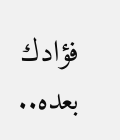فؤادك بعده..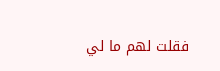فقلت لهم ما لي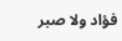فؤاد ولا صبر